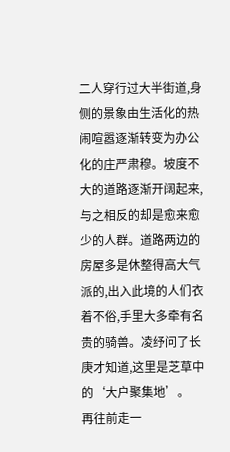二人穿行过大半街道,身侧的景象由生活化的热闹喧嚣逐渐转变为办公化的庄严肃穆。坡度不大的道路逐渐开阔起来,与之相反的却是愈来愈少的人群。道路两边的房屋多是休整得高大气派的,出入此境的人们衣着不俗,手里大多牵有名贵的骑兽。凌纾问了长庚才知道,这里是芝草中的‘大户聚集地’。
再往前走一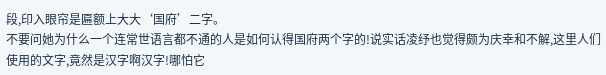段,印入眼帘是匾额上大大‘国府’二字。
不要问她为什么一个连常世语言都不通的人是如何认得国府两个字的!说实话凌纾也觉得颇为庆幸和不解,这里人们使用的文字,竟然是汉字啊汉字!哪怕它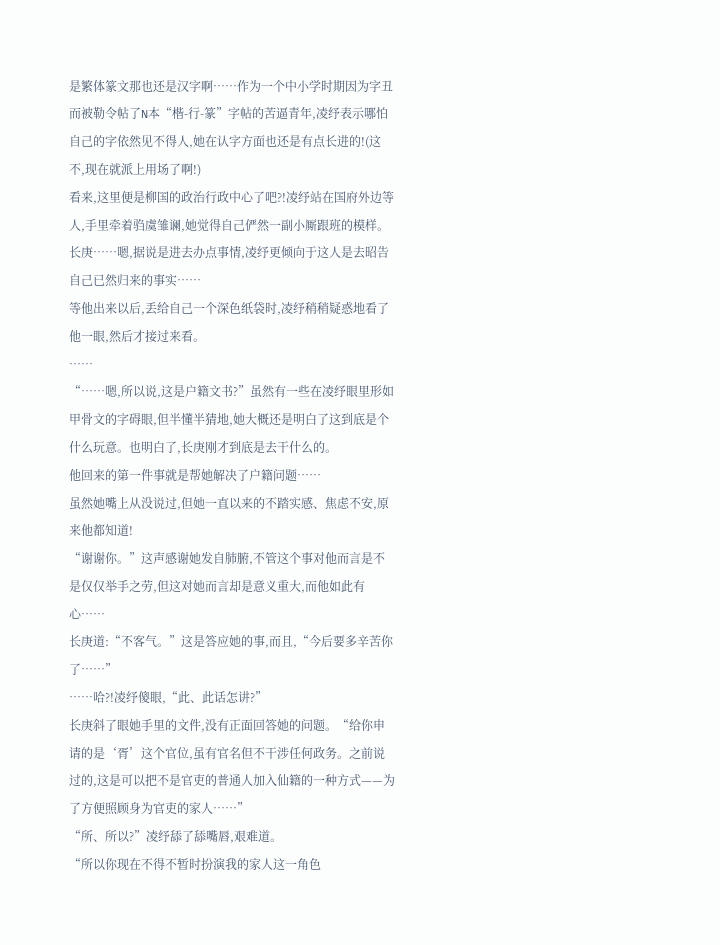是繁体篆文那也还是汉字啊……作为一个中小学时期因为字丑而被勒令帖了N本“楷-行-篆”字帖的苦逼青年,凌纾表示哪怕自己的字依然见不得人,她在认字方面也还是有点长进的!(这不,现在就派上用场了啊!)
看来,这里便是柳国的政治行政中心了吧?!凌纾站在国府外边等人,手里牵着驺虞雏谰,她觉得自己俨然一副小厮跟班的模样。
长庚……嗯,据说是进去办点事情,凌纾更倾向于这人是去昭告自己已然归来的事实……
等他出来以后,丢给自己一个深色纸袋时,凌纾稍稍疑惑地看了他一眼,然后才接过来看。
……
“……嗯,所以说,这是户籍文书?”虽然有一些在凌纾眼里形如甲骨文的字碍眼,但半懂半猜地,她大概还是明白了这到底是个什么玩意。也明白了,长庚刚才到底是去干什么的。
他回来的第一件事就是帮她解决了户籍问题……
虽然她嘴上从没说过,但她一直以来的不踏实感、焦虑不安,原来他都知道!
“谢谢你。”这声感谢她发自肺腑,不管这个事对他而言是不是仅仅举手之劳,但这对她而言却是意义重大,而他如此有心……
长庚道:“不客气。”这是答应她的事,而且,“今后要多辛苦你了……”
……哈?!凌纾傻眼,“此、此话怎讲?”
长庚斜了眼她手里的文件,没有正面回答她的问题。“给你申请的是‘胥’这个官位,虽有官名但不干涉任何政务。之前说过的,这是可以把不是官吏的普通人加入仙籍的一种方式——为了方便照顾身为官吏的家人……”
“所、所以?”凌纾舔了舔嘴唇,艰难道。
“所以你现在不得不暂时扮演我的家人这一角色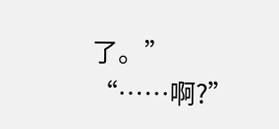了。”
“……啊?”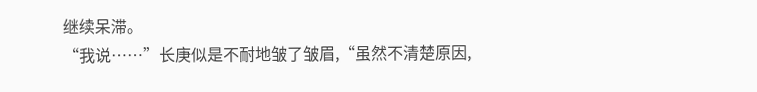继续呆滞。
“我说……”长庚似是不耐地皱了皱眉,“虽然不清楚原因,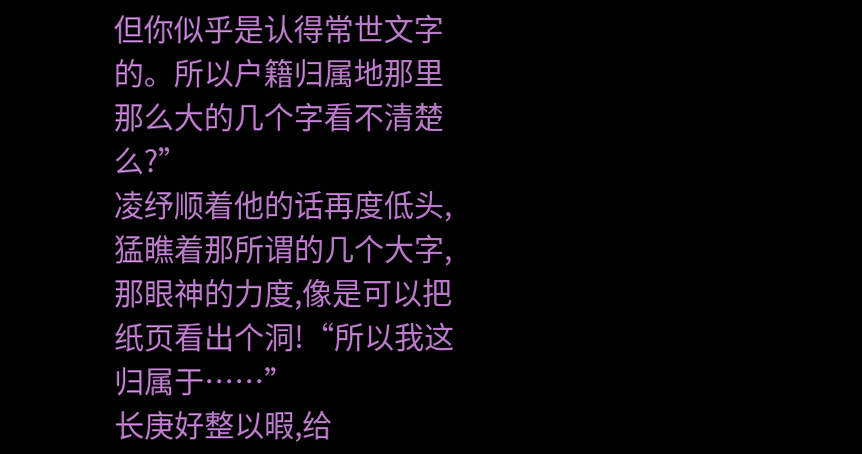但你似乎是认得常世文字的。所以户籍归属地那里那么大的几个字看不清楚么?”
凌纾顺着他的话再度低头,猛瞧着那所谓的几个大字,那眼神的力度,像是可以把纸页看出个洞!“所以我这归属于……”
长庚好整以暇,给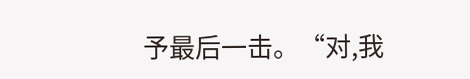予最后一击。“对,我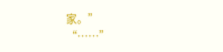家。”
“……”